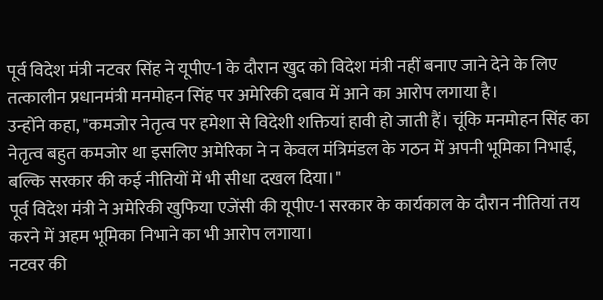पूर्व विदेश मंत्री नटवर सिंह ने यूपीए-1 के दौरान खुद को विदेश मंत्री नहीं बनाए जाने देने के लिए तत्कालीन प्रधानमंत्री मनमोहन सिंह पर अमेरिकी दबाव में आने का आरोप लगाया है।
उन्होंने कहा, "कमजोर नेतृत्व पर हमेशा से विदेशी शक्तियां हावी हो जाती हैं। चूंकि मनमोहन सिंह का नेतृत्व बहुत कमजोर था इसलिए अमेरिका ने न केवल मंत्रिमंडल के गठन में अपनी भूमिका निभाई, बल्कि सरकार की कई नीतियों में भी सीधा दखल दिया।"
पूर्व विदेश मंत्री ने अमेरिकी खुफिया एजेंसी की यूपीए-1 सरकार के कार्यकाल के दौरान नीतियां तय करने में अहम भूमिका निभाने का भी आरोप लगाया।
नटवर की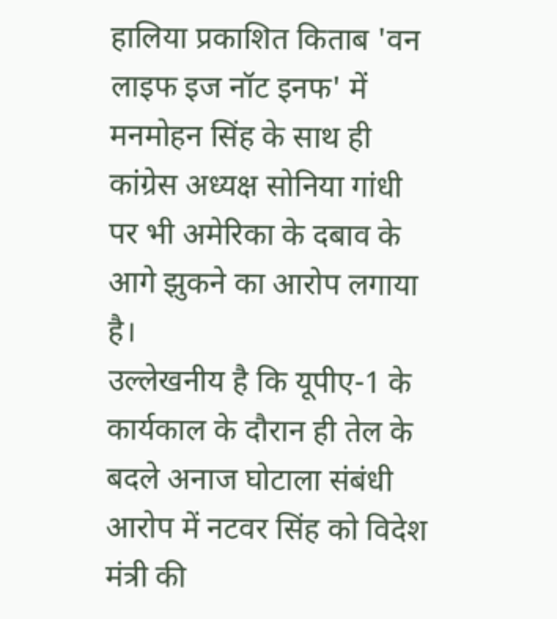हालिया प्रकाशित किताब 'वन लाइफ इज नॉट इनफ' में मनमोहन सिंह के साथ ही कांग्रेस अध्यक्ष सोनिया गांधी पर भी अमेरिका के दबाव के आगे झुकने का आरोप लगाया है।
उल्लेखनीय है कि यूपीए-1 के कार्यकाल के दौरान ही तेल के बदले अनाज घोटाला संबंधी आरोप में नटवर सिंह को विदेश मंत्री की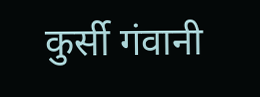कुर्सी गंवानी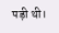पड़ी थी।